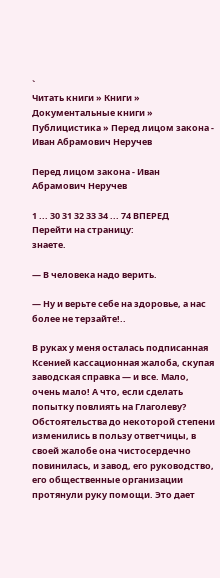`
Читать книги » Книги » Документальные книги » Публицистика » Перед лицом закона - Иван Абрамович Неручев

Перед лицом закона - Иван Абрамович Неручев

1 ... 30 31 32 33 34 ... 74 ВПЕРЕД
Перейти на страницу:
знаете.

— В человека надо верить.

— Ну и верьте себе на здоровье, а нас более не терзайте!..

В руках у меня осталась подписанная Ксенией кассационная жалоба, скупая заводская справка — и все. Мало, очень мало! А что, если сделать попытку повлиять на Глаголеву? Обстоятельства до некоторой степени изменились в пользу ответчицы, в своей жалобе она чистосердечно повинилась, и завод, его руководство, его общественные организации протянули руку помощи. Это дает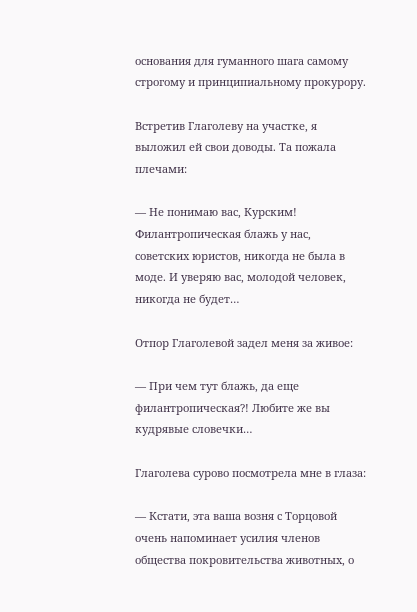основания для гуманного шага самому строгому и принципиальному прокурору.

Встретив Глаголеву на участке, я выложил ей свои доводы. Та пожала плечами:

— Не понимаю вас, Курским! Филантропическая блажь у нас, советских юристов, никогда не была в моде. И уверяю вас, молодой человек, никогда не будет…

Отпор Глаголевой задел меня за живое:

— При чем тут блажь, да еще филантропическая?! Любите же вы кудрявые словечки…

Глаголева сурово посмотрела мне в глаза:

— Кстати, эта ваша возня с Торцовой очень напоминает усилия членов общества покровительства животных, о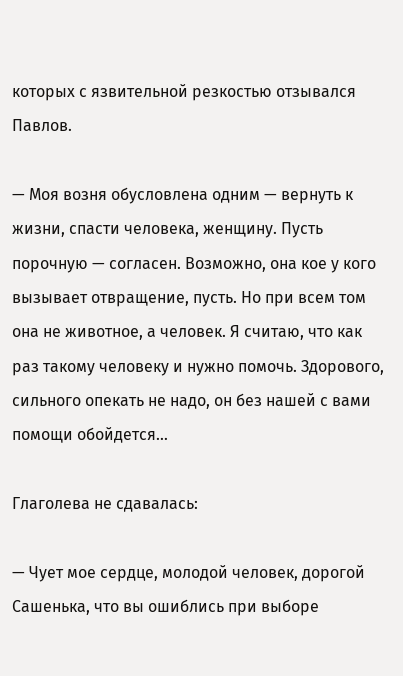которых с язвительной резкостью отзывался Павлов.

— Моя возня обусловлена одним — вернуть к жизни, спасти человека, женщину. Пусть порочную — согласен. Возможно, она кое у кого вызывает отвращение, пусть. Но при всем том она не животное, а человек. Я считаю, что как раз такому человеку и нужно помочь. Здорового, сильного опекать не надо, он без нашей с вами помощи обойдется…

Глаголева не сдавалась:

— Чует мое сердце, молодой человек, дорогой Сашенька, что вы ошиблись при выборе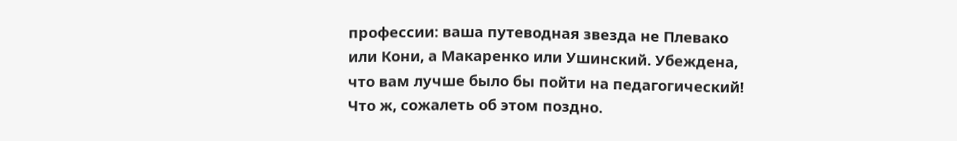профессии: ваша путеводная звезда не Плевако или Кони, а Макаренко или Ушинский. Убеждена, что вам лучше было бы пойти на педагогический! Что ж, сожалеть об этом поздно.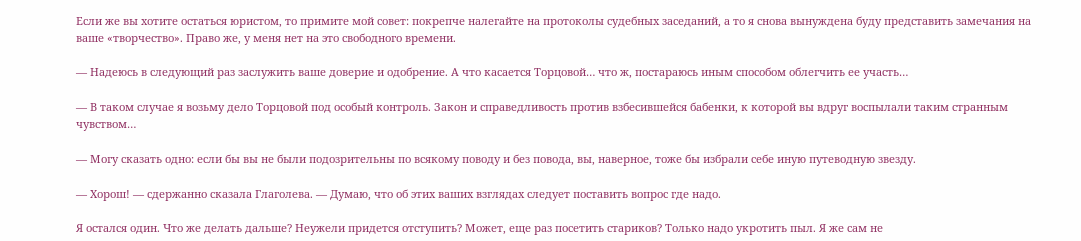Если же вы хотите остаться юристом, то примите мой совет: покрепче налегайте на протоколы судебных заседаний, а то я снова вынуждена буду представить замечания на ваше «творчество». Право же, у меня нет на это свободного времени.

— Надеюсь в следующий раз заслужить ваше доверие и одобрение. А что касается Торцовой… что ж, постараюсь иным способом облегчить ее участь…

— В таком случае я возьму дело Торцовой под особый контроль. Закон и справедливость против взбесившейся бабенки, к которой вы вдруг воспылали таким странным чувством…

— Могу сказать одно: если бы вы не были подозрительны по всякому поводу и без повода, вы, наверное, тоже бы избрали себе иную путеводную звезду.

— Хорош! — сдержанно сказала Глаголева. — Думаю, что об этих ваших взглядах следует поставить вопрос где надо.

Я остался один. Что же делать дальше? Неужели придется отступить? Может, еще раз посетить стариков? Только надо укротить пыл. Я же сам не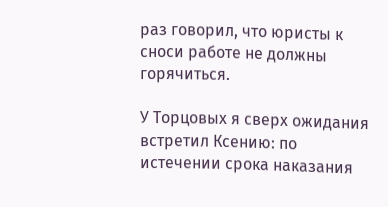раз говорил, что юристы к сноси работе не должны горячиться.

У Торцовых я сверх ожидания встретил Ксению: по истечении срока наказания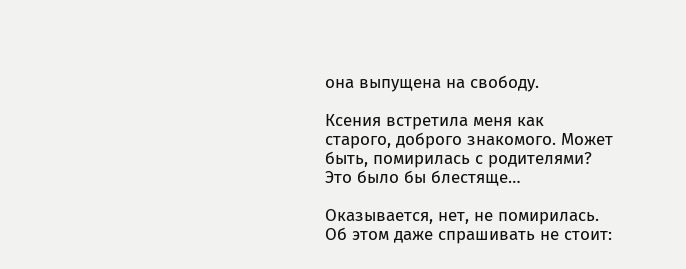она выпущена на свободу.

Ксения встретила меня как старого, доброго знакомого. Может быть, помирилась с родителями? Это было бы блестяще…

Оказывается, нет, не помирилась. Об этом даже спрашивать не стоит: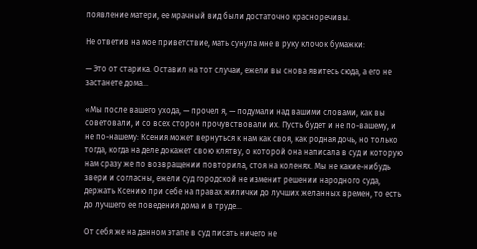появление матери, ее мрачный вид были достаточно красноречивы.

Не ответив на мое приветствие, мать сунула мне в руку клочок бумажки:

— Это от старика. Оставил на тот случаи, ежели вы снова явитесь сюда, а его не застанете дома…

«Мы после вашего ухода, — прочел я, — подумали над вашими словами, как вы советовали, и со всех сторон прочувствовали их. Пусть будет и не по-вашему, и не по-нашему: Ксения может вернуться к нам как своя, как родная дочь, но только тогда, когда на деле докажет свою клятву, о которой она написала в суд и которую нам сразу же по возвращении повторила, стоя на коленях. Мы не какие-нибудь звери и согласны, ежели суд городской не изменит решении народного суда, держать Ксению при себе на правах жилички до лучших желанных времен, то есть до лучшего ее поведения дома и в труде…

От себя же на данном этапе в суд писать ничего не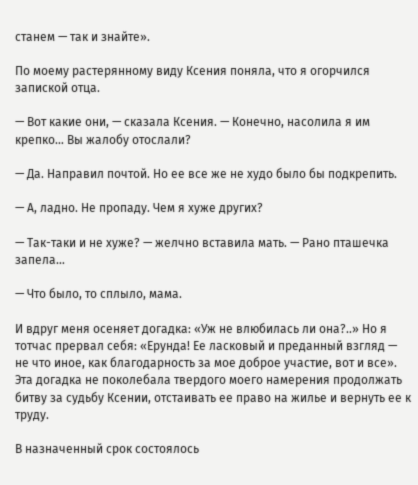станем — так и знайте».

По моему растерянному виду Ксения поняла, что я огорчился запиской отца.

— Вот какие они, — сказала Ксения. — Конечно, насолила я им крепко… Вы жалобу отослали?

— Да. Направил почтой. Но ее все же не худо было бы подкрепить.

— А, ладно. Не пропаду. Чем я хуже других?

— Так-таки и не хуже? — желчно вставила мать. — Рано пташечка запела…

— Что было, то сплыло, мама.

И вдруг меня осеняет догадка: «Уж не влюбилась ли она?..» Но я тотчас прервал себя: «Ерунда! Ее ласковый и преданный взгляд — не что иное, как благодарность за мое доброе участие, вот и все». Эта догадка не поколебала твердого моего намерения продолжать битву за судьбу Ксении, отстаивать ее право на жилье и вернуть ее к труду.

В назначенный срок состоялось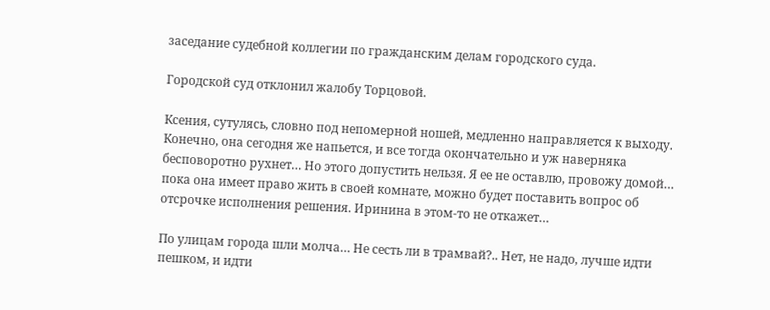заседание судебной коллегии по гражданским делам городского суда.

Городской суд отклонил жалобу Торцовой.

Ксения, сутулясь, словно под непомерной ношей, медленно направляется к выходу. Конечно, она сегодня же напьется, и все тогда окончательно и уж наверняка бесповоротно рухнет… Но этого допустить нельзя. Я ее не оставлю, провожу домой… пока она имеет право жить в своей комнате, можно будет поставить вопрос об отсрочке исполнения решения. Иринина в этом-то не откажет…

По улицам города шли молча… Не сесть ли в трамвай?.. Нет, не надо, лучше идти пешком, и идти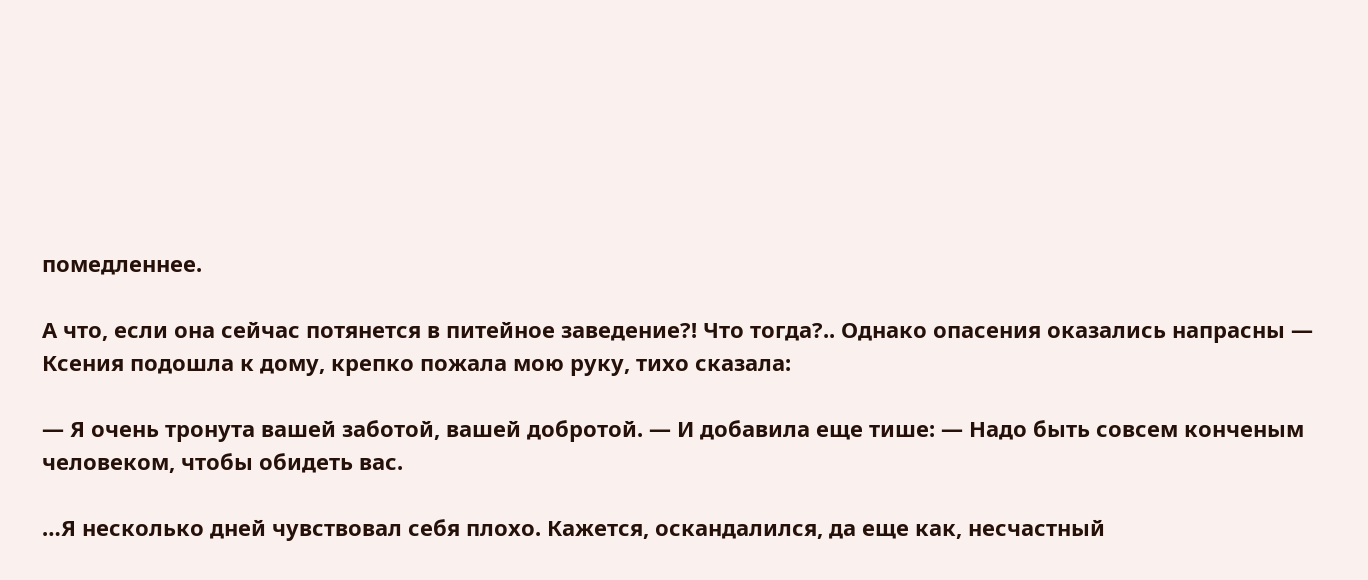помедленнее.

А что, если она сейчас потянется в питейное заведение?! Что тогда?.. Однако опасения оказались напрасны — Ксения подошла к дому, крепко пожала мою руку, тихо сказала:

— Я очень тронута вашей заботой, вашей добротой. — И добавила еще тише: — Надо быть совсем конченым человеком, чтобы обидеть вас.

…Я несколько дней чувствовал себя плохо. Кажется, оскандалился, да еще как, несчастный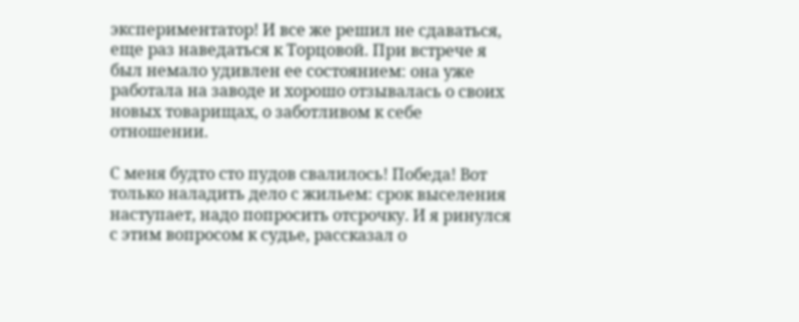экспериментатор! И все же решил не сдаваться, еще раз наведаться к Торцовой. При встрече я был немало удивлен ее состоянием: она уже работала на заводе и хорошо отзывалась о своих новых товарищах, о заботливом к себе отношении.

С меня будто сто пудов свалилось! Победа! Вот только наладить дело с жильем: срок выселения наступает, надо попросить отсрочку. И я ринулся с этим вопросом к судье, рассказал о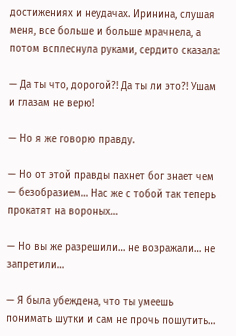достижениях и неудачах. Иринина, слушая меня, все больше и больше мрачнела, а потом всплеснула руками, сердито сказала:

— Да ты что, дорогой?! Да ты ли это?! Ушам и глазам не верю!

— Но я же говорю правду.

— Но от этой правды пахнет бог знает чем — безобразием… Нас же с тобой так теперь прокатят на вороных…

— Но вы же разрешили… не возражали… не запретили…

— Я была убеждена, что ты умеешь понимать шутки и сам не прочь пошутить…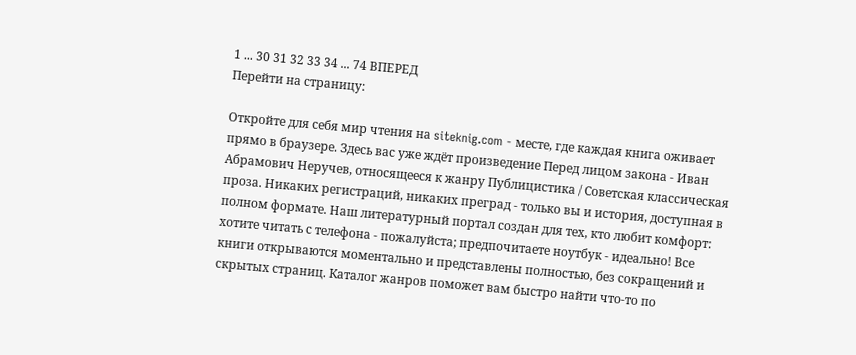1 ... 30 31 32 33 34 ... 74 ВПЕРЕД
Перейти на страницу:

Откройте для себя мир чтения на siteknig.com - месте, где каждая книга оживает прямо в браузере. Здесь вас уже ждёт произведение Перед лицом закона - Иван Абрамович Неручев, относящееся к жанру Публицистика / Советская классическая проза. Никаких регистраций, никаких преград - только вы и история, доступная в полном формате. Наш литературный портал создан для тех, кто любит комфорт: хотите читать с телефона - пожалуйста; предпочитаете ноутбук - идеально! Все книги открываются моментально и представлены полностью, без сокращений и скрытых страниц. Каталог жанров поможет вам быстро найти что-то по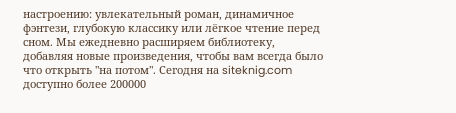настроению: увлекательный роман, динамичное фэнтези, глубокую классику или лёгкое чтение перед сном. Мы ежедневно расширяем библиотеку, добавляя новые произведения, чтобы вам всегда было что открыть "на потом". Сегодня на siteknig.com доступно более 200000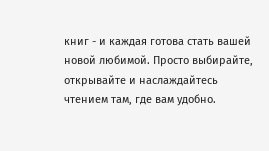книг - и каждая готова стать вашей новой любимой. Просто выбирайте, открывайте и наслаждайтесь чтением там, где вам удобно.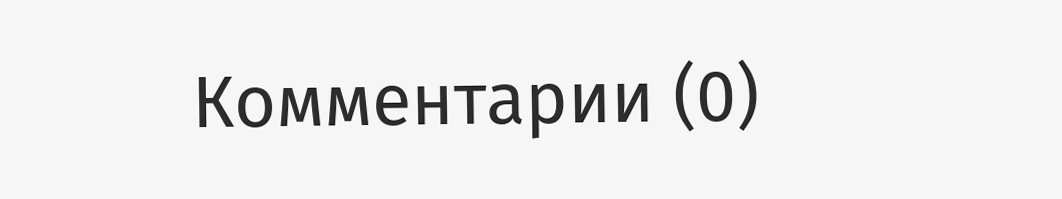Комментарии (0)